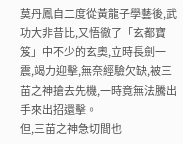莫丹鳳自二度從黃龍子學藝後,武功大非昔比,又悟徹了「玄都寶笈」中不少的玄奧,立時長劍一震,竭力迎擊,無奈經驗欠缺,被三苗之神搶去先機,一時竟無法騰出手來出招還擊。
但,三苗之神急切間也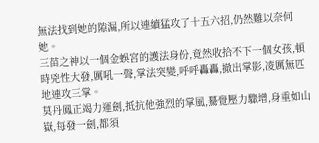無法找到她的隙漏,所以連續猛攻了十五六招,仍然難以奈何她。
三苗之神以一個金蜈宮的護法身份,竟然收拾不下一個女孩,頓時兇性大發,厲吼一聲,掌法突變,呼呼轟轟,撤出掌影,凌厲無匹地連攻三掌。
莫丹鳳正竭力運劍,抵抗他強烈的掌風,驀覺壓力驟增,身重如山嶽,每發一劍,都須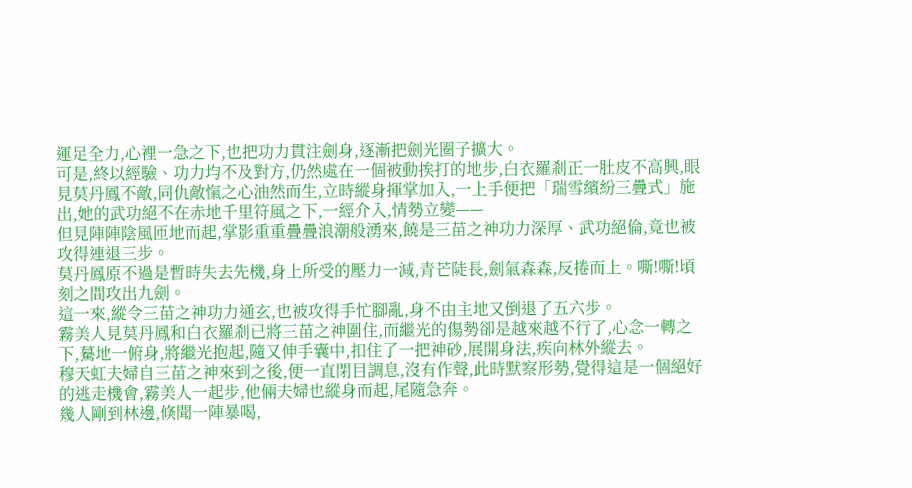運足全力,心裡一急之下,也把功力貫注劍身,逐漸把劍光圈子擴大。
可是,終以經驗、功力均不及對方,仍然處在一個被動挨打的地步,白衣羅剎正一肚皮不高興,眼見莫丹鳳不敵,同仇敵愾之心油然而生,立時縱身揮掌加入,一上手便把「瑞雪繽紛三疊式」施出,她的武功絕不在赤地千里符風之下,一經介入,情勢立變——
但見陣陣陰風匝地而起,掌影重重疊疊浪潮般湧來,饒是三苗之神功力深厚、武功絕倫,竟也被攻得連退三步。
莫丹鳳原不過是暫時失去先機,身上所受的壓力一減,青芒陡長,劍氣森森,反捲而上。嘶!嘶!頃刻之間攻出九劍。
這一來,縱令三苗之神功力通玄,也被攻得手忙腳亂,身不由主地又倒退了五六步。
霧美人見莫丹鳳和白衣羅剎已將三苗之神圍住,而繼光的傷勢卻是越來越不行了,心念一轉之下,驀地一俯身,將繼光抱起,隨又伸手囊中,扣住了一把神砂,展開身法,疾向林外縱去。
穆天虹夫婦自三苗之神來到之後,便一直閉目調息,沒有作聲,此時默察形勢,覺得這是一個絕好的逃走機會,霧美人一起步,他倆夫婦也縱身而起,尾隨急奔。
幾人剛到林邊,倏聞一陣暴喝,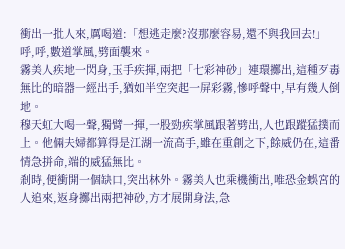衝出一批人來,厲喝道:「想逃走麼?沒那麼容易,還不與我回去!」
呼,呼,數道掌風,劈面襲來。
霧美人疾地一閃身,玉手疾揮,兩把「七彩神砂」連環擲出,這種歹毒無比的暗器一經出手,猶如半空突起一屏彩霧,慘呼聲中,早有幾人倒地。
穆天虹大喝一聲,獨臂一揮,一股勁疾掌風跟著劈出,人也跟蹤猛撲而上。他倆夫婦都算得是江湖一流高手,雖在重創之下,餘威仍在,這番情急拼命,端的威猛無比。
剎時,便衝開一個缺口,突出林外。霧美人也乘機衝出,唯恐金蜈宮的人追來,返身擲出兩把神砂,方才展開身法,急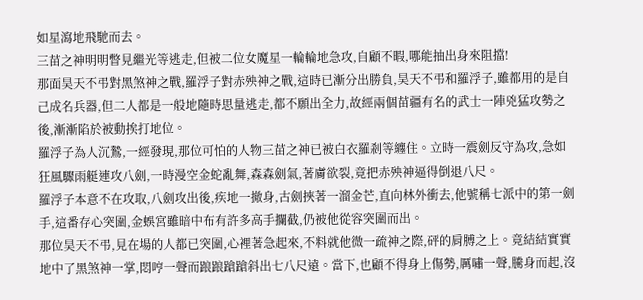如星瀉地飛馳而去。
三苗之神明明瞥見繼光等逃走,但被二位女魔星一輪輪地急攻,自顧不暇,哪能抽出身來阻擋!
那面昊天不弔對黑煞神之戰,羅浮子對赤殃神之戰,這時已漸分出勝負,昊天不弔和羅浮子,雖都用的是自己成名兵器,但二人都是一般地隨時思量逃走,都不願出全力,故經兩個苗疆有名的武士一陣兇猛攻勢之後,漸漸陷於被動挨打地位。
羅浮子為人沉鷙,一經發現,那位可怕的人物三苗之神已被白衣羅剎等纏住。立時一震劍反守為攻,急如狂風驟雨艇連攻八劍,一時漫空金蛇亂舞,森森劍氣,著膚欲裂,竟把赤殃神逼得倒退八尺。
羅浮子本意不在攻取,八劍攻出後,疾地一撤身,古劍挾著一溜金芒,直向林外衝去,他號稱七派中的第一劍手,這番存心突圍,金蜈宮雖暗中布有許多高手攔截,仍被他從容突圍而出。
那位昊天不弔,見在場的人都已突圍,心裡著急起來,不料就他微一疏神之際,砰的肩膊之上。竟結結實實地中了黑煞神一掌,悶哼一聲而踉踉蹌蹌斜出七八尺遠。當下,也顧不得身上傷勢,厲嘯一聲,騰身而起,沒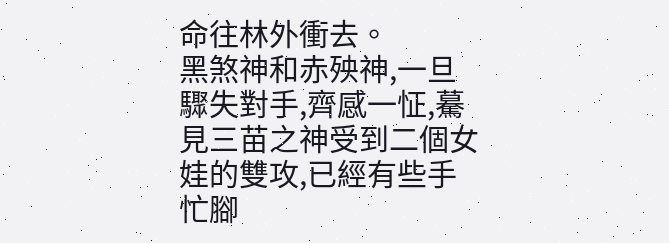命往林外衝去。
黑煞神和赤殃神,一旦驟失對手,齊感一怔,驀見三苗之神受到二個女娃的雙攻,已經有些手忙腳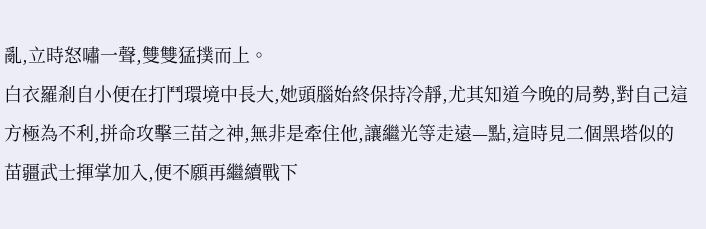亂,立時怒嘯一聲,雙雙猛撲而上。
白衣羅剎自小便在打鬥環境中長大,她頭腦始終保持冷靜,尤其知道今晚的局勢,對自己這方極為不利,拼命攻擊三苗之神,無非是牽住他,讓繼光等走遠—點,這時見二個黑塔似的苗疆武士揮掌加入,便不願再繼續戰下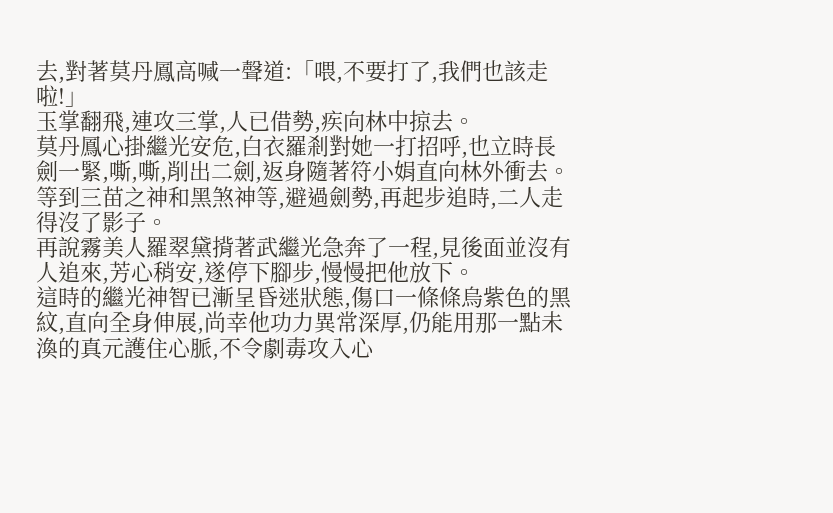去,對著莫丹鳳高喊一聲道:「喂,不要打了,我們也該走啦!」
玉掌翻飛,連攻三掌,人已借勢,疾向林中掠去。
莫丹鳳心掛繼光安危,白衣羅剎對她一打招呼,也立時長劍一緊,嘶,嘶,削出二劍,返身隨著符小娟直向林外衝去。
等到三苗之神和黑煞神等,避過劍勢,再起步追時,二人走得沒了影子。
再說霧美人羅翠黛揹著武繼光急奔了一程,見後面並沒有人追來,芳心稍安,遂停下腳步,慢慢把他放下。
這時的繼光神智已漸呈昏迷狀態,傷口一條條烏紫色的黑紋,直向全身伸展,尚幸他功力異常深厚,仍能用那一點未渙的真元護住心脈,不令劇毒攻入心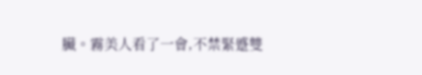臟。霧美人看了一會,不禁緊蹙雙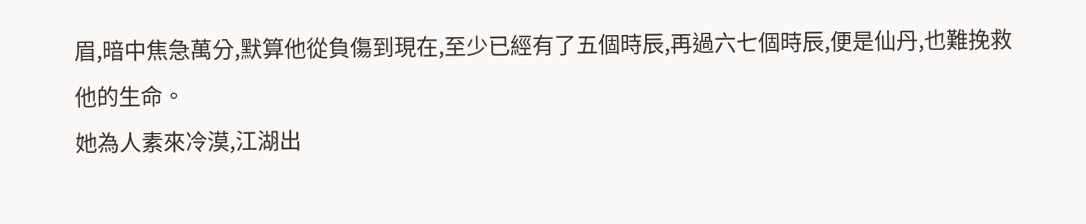眉,暗中焦急萬分,默算他從負傷到現在,至少已經有了五個時辰,再過六七個時辰,便是仙丹,也難挽救他的生命。
她為人素來冷漠,江湖出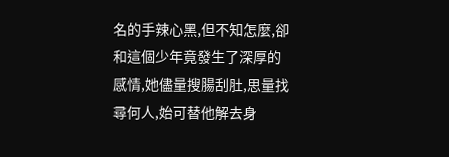名的手辣心黑,但不知怎麼,卻和這個少年竟發生了深厚的感情,她儘量搜腸刮肚,思量找尋何人,始可替他解去身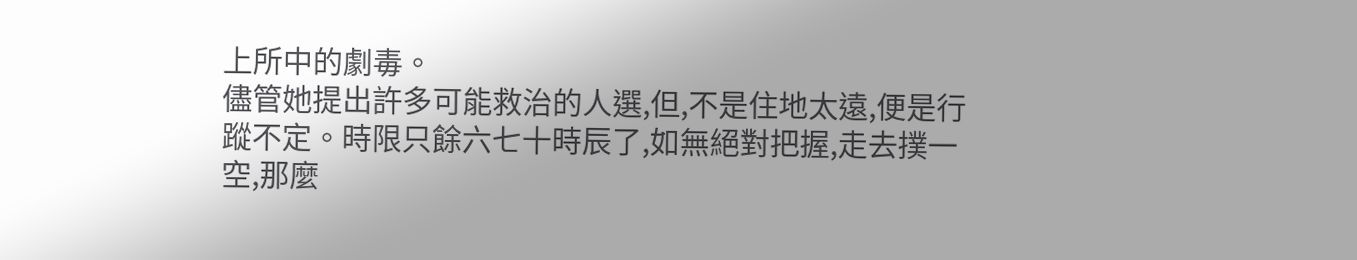上所中的劇毒。
儘管她提出許多可能救治的人選,但,不是住地太遠,便是行蹤不定。時限只餘六七十時辰了,如無絕對把握,走去撲一空,那麼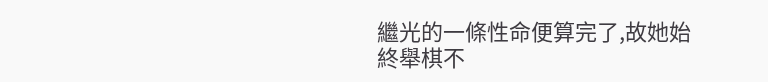繼光的一條性命便算完了,故她始終舉棋不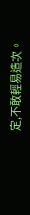定,不敢輕易造次。